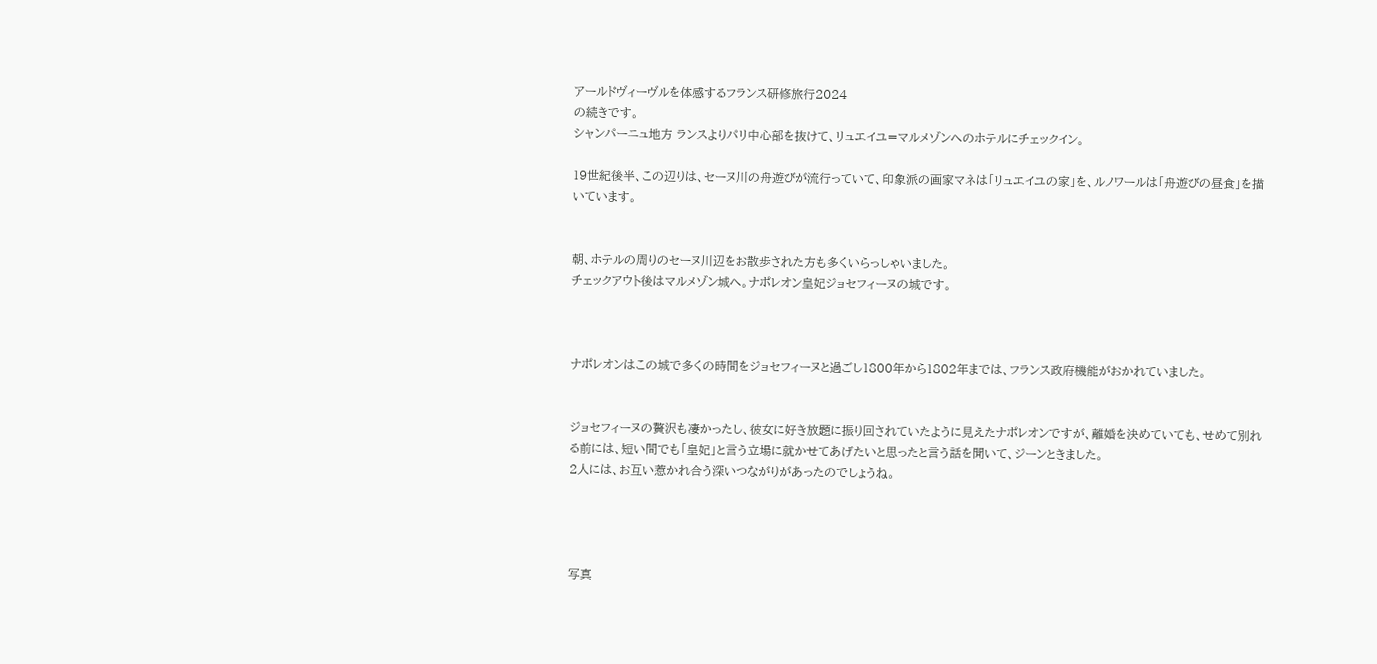アールドヴィーヴルを体感するフランス研修旅行2024
の続きです。
シャンパーニュ地方 ランスよりパリ中心部を抜けて、リュエイユ=マルメゾンへのホテルにチェックイン。

19世紀後半、この辺りは、セーヌ川の舟遊びが流行っていて、印象派の画家マネは「リュエイユの家」を、ルノワールは「舟遊びの昼食」を描いています。


朝、ホテルの周りのセーヌ川辺をお散歩された方も多くいらっしゃいました。
チェックアウト後はマルメゾン城へ。ナポレオン皇妃ジョセフィーヌの城です。



ナポレオンはこの城で多くの時間をジョセフィーヌと過ごし1800年から1802年までは、フランス政府機能がおかれていました。


ジョセフィーヌの贅沢も凄かったし、彼女に好き放題に振り回されていたように見えたナポレオンですが、離婚を決めていても、せめて別れる前には、短い間でも「皇妃」と言う立場に就かせてあげたいと思ったと言う話を聞いて、ジーンときました。
2人には、お互い惹かれ合う深いつながりがあったのでしょうね。




写真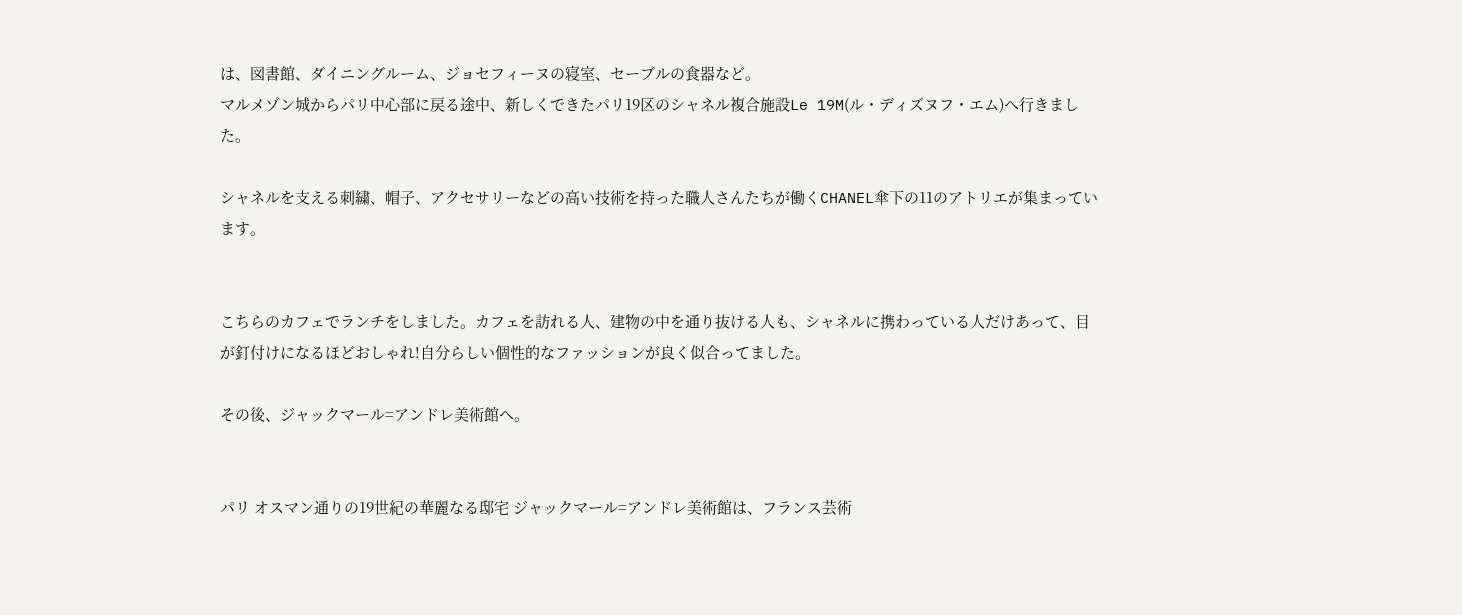は、図書館、ダイニングルーム、ジョセフィーヌの寝室、セーブルの食器など。
マルメゾン城からパリ中心部に戻る途中、新しくできたパリ19区のシャネル複合施設Le 19M(ル・ディズヌフ・エム)へ行きました。

シャネルを支える刺繍、帽子、アクセサリーなどの高い技術を持った職人さんたちが働くCHANEL傘下の11のアトリエが集まっています。


こちらのカフェでランチをしました。カフェを訪れる人、建物の中を通り抜ける人も、シャネルに携わっている人だけあって、目が釘付けになるほどおしゃれ!自分らしい個性的なファッションが良く似合ってました。

その後、ジャックマール=アンドレ美術館へ。


パリ オスマン通りの19世紀の華麗なる邸宅 ジャックマール=アンドレ美術館は、フランス芸術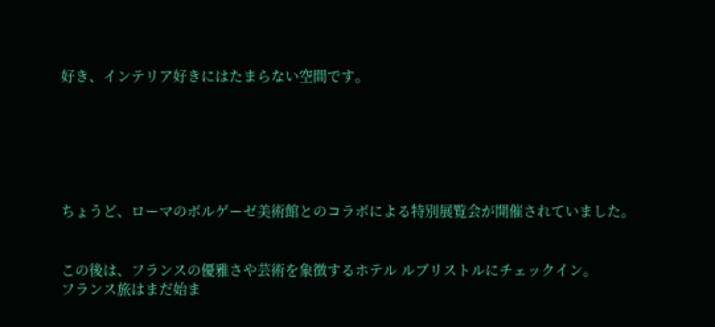好き、インテリア好きにはたまらない空間です。






ちょうど、ローマのボルゲーゼ美術館とのコラボによる特別展覧会が開催されていました。


この後は、フランスの優雅さや芸術を象徴するホテル ルブリストルにチェックイン。
フランス旅はまだ始ま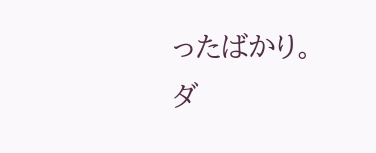ったばかり。
ダ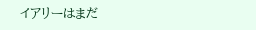イアリーはまだ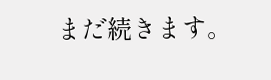まだ続きます。